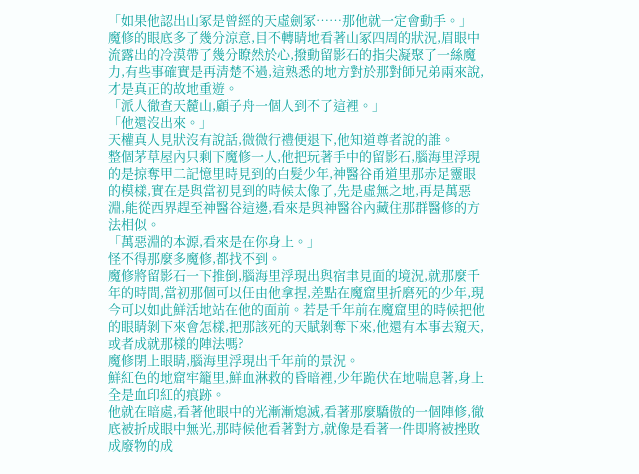「如果他認出山冢是曾經的天虛劍冢……那他就一定會動手。」
魔修的眼底多了幾分涼意,目不轉睛地看著山冢四周的狀況,眉眼中流露出的冷漠帶了幾分瞭然於心,撥動留影石的指尖凝聚了一絲魔力,有些事確實是再清楚不過,這熟悉的地方對於那對師兄弟兩來說,才是真正的故地重遊。
「派人徹查天麓山,顧子舟一個人到不了這裡。」
「他還沒出來。」
天權真人見狀沒有說話,微微行禮便退下,他知道尊者說的誰。
整個茅草屋內只剩下魔修一人,他把玩著手中的留影石,腦海里浮現的是掠奪甲二記憶里時見到的白髮少年,神醫谷甬道里那赤足靈眼的模樣,實在是與當初見到的時候太像了,先是虛無之地,再是萬惡淵,能從西界趕至神醫谷這邊,看來是與神醫谷內藏住那群醫修的方法相似。
「萬惡淵的本源,看來是在你身上。」
怪不得那麼多魔修,都找不到。
魔修將留影石一下推倒,腦海里浮現出與宿聿見面的境況,就那麼千年的時間,當初那個可以任由他拿捏,差點在魔窟里折磨死的少年,現今可以如此鮮活地站在他的面前。若是千年前在魔窟里的時候把他的眼睛剝下來會怎樣,把那該死的天賦剝奪下來,他還有本事去窺天,或者成就那樣的陣法嗎?
魔修閉上眼睛,腦海里浮現出千年前的景況。
鮮紅色的地窟牢籠里,鮮血淋救的昏暗裡,少年跪伏在地喘息著,身上全是血印紅的痕跡。
他就在暗處,看著他眼中的光漸漸熄滅,看著那麼驕傲的一個陣修,徹底被折成眼中無光,那時候他看著對方,就像是看著一件即將被挫敗成廢物的成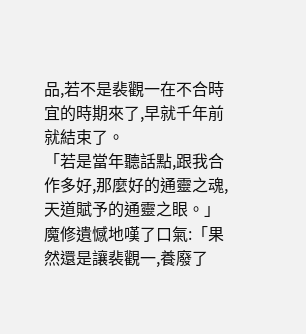品,若不是裴觀一在不合時宜的時期來了,早就千年前就結束了。
「若是當年聽話點,跟我合作多好,那麼好的通靈之魂,天道賦予的通靈之眼。」
魔修遺憾地嘆了口氣:「果然還是讓裴觀一,養廢了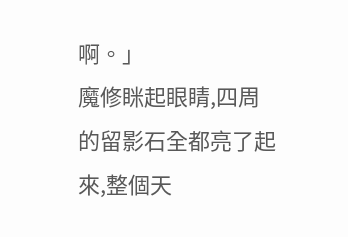啊。」
魔修眯起眼睛,四周的留影石全都亮了起來,整個天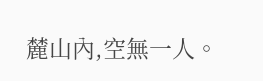麓山內,空無一人。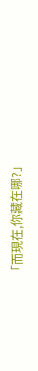「而現在,你藏在哪?」